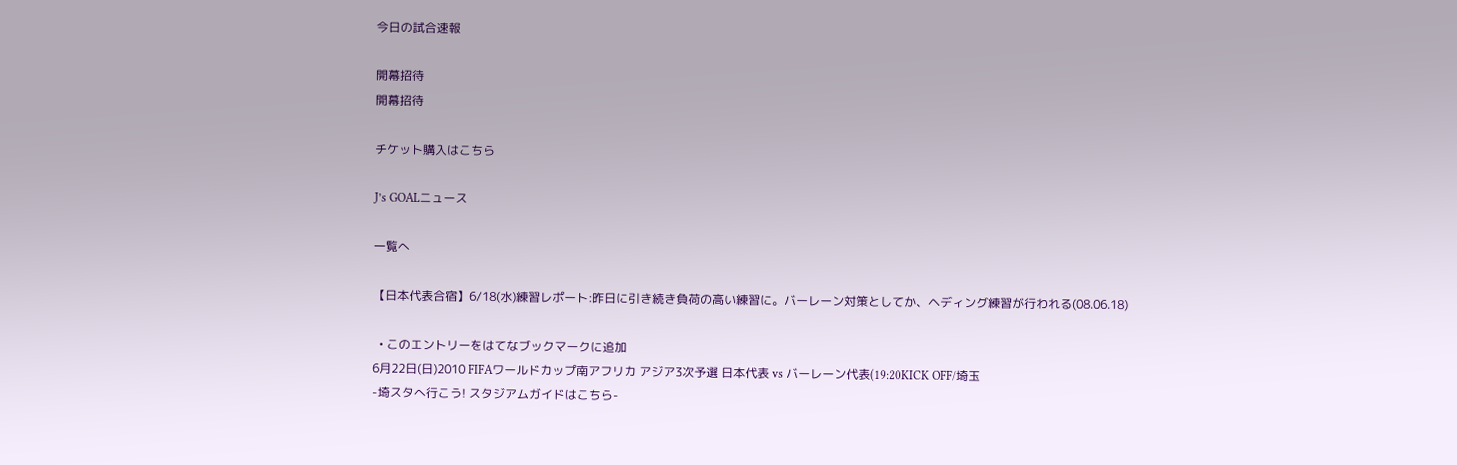今日の試合速報

開幕招待
開幕招待

チケット購入はこちら

J’s GOALニュース

一覧へ

【日本代表合宿】6/18(水)練習レポート:昨日に引き続き負荷の高い練習に。バーレーン対策としてか、ヘディング練習が行われる(08.06.18)

  • このエントリーをはてなブックマークに追加
6月22日(日)2010 FIFAワールドカップ南アフリカ アジア3次予選 日本代表 vs バーレーン代表(19:20KICK OFF/埼玉
-埼スタへ行こう! スタジアムガイドはこちら-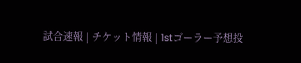試合速報 | チケット情報 | 1stゴーラー予想投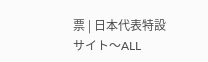票 | 日本代表特設サイト〜ALL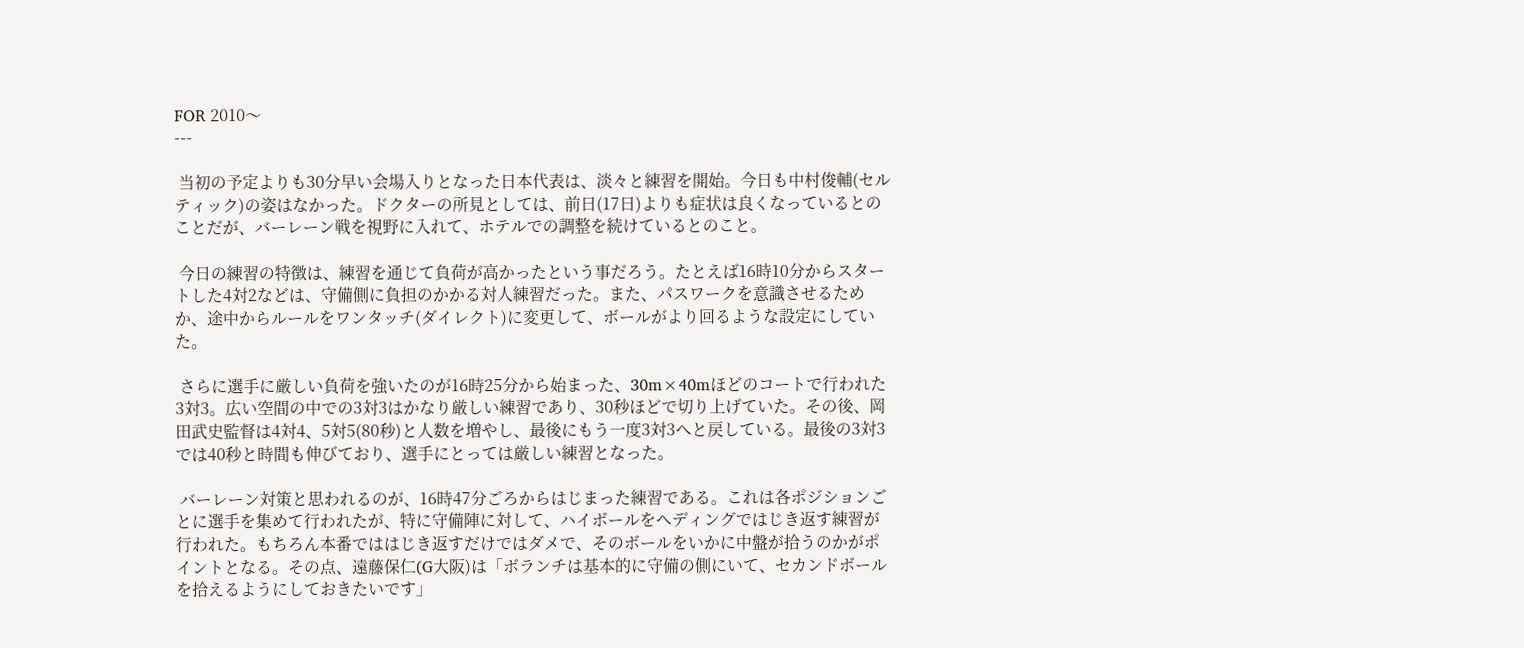FOR 2010〜
---

 当初の予定よりも30分早い会場入りとなった日本代表は、淡々と練習を開始。今日も中村俊輔(セルティック)の姿はなかった。ドクターの所見としては、前日(17日)よりも症状は良くなっているとのことだが、バーレーン戦を視野に入れて、ホテルでの調整を続けているとのこと。

 今日の練習の特徴は、練習を通じて負荷が高かったという事だろう。たとえば16時10分からスタートした4対2などは、守備側に負担のかかる対人練習だった。また、パスワークを意識させるためか、途中からルールをワンタッチ(ダイレクト)に変更して、ボールがより回るような設定にしていた。

 さらに選手に厳しい負荷を強いたのが16時25分から始まった、30m×40mほどのコートで行われた3対3。広い空間の中での3対3はかなり厳しい練習であり、30秒ほどで切り上げていた。その後、岡田武史監督は4対4、5対5(80秒)と人数を増やし、最後にもう一度3対3へと戻している。最後の3対3では40秒と時間も伸びており、選手にとっては厳しい練習となった。

 バーレーン対策と思われるのが、16時47分ごろからはじまった練習である。これは各ポジションごとに選手を集めて行われたが、特に守備陣に対して、ハイボールをヘディングではじき返す練習が行われた。もちろん本番でははじき返すだけではダメで、そのボールをいかに中盤が拾うのかがポイントとなる。その点、遠藤保仁(G大阪)は「ボランチは基本的に守備の側にいて、セカンドボールを拾えるようにしておきたいです」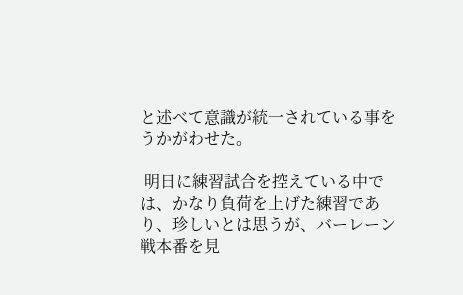と述べて意識が統一されている事をうかがわせた。

 明日に練習試合を控えている中では、かなり負荷を上げた練習であり、珍しいとは思うが、バーレーン戦本番を見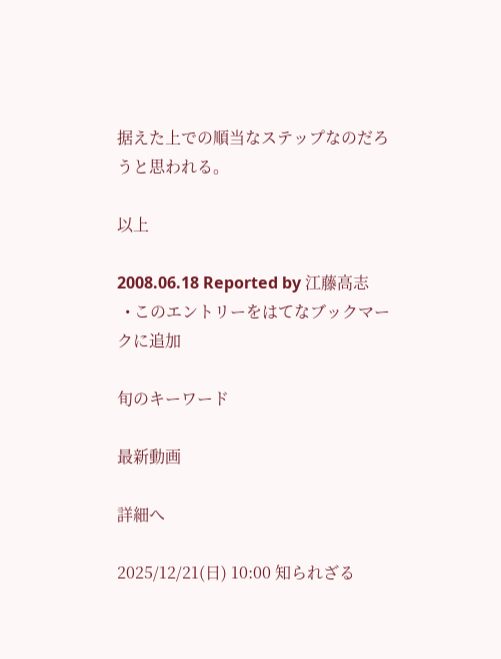据えた上での順当なステップなのだろうと思われる。

以上

2008.06.18 Reported by 江藤高志
  • このエントリーをはてなブックマークに追加

旬のキーワード

最新動画

詳細へ

2025/12/21(日) 10:00 知られざる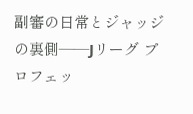副審の日常とジャッジの裏側——Jリーグ プロフェッ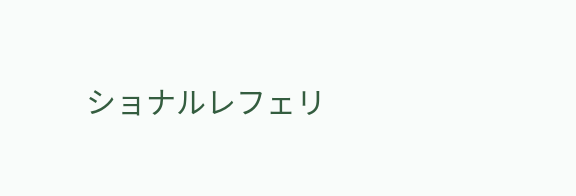ショナルレフェリ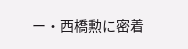ー・西橋勲に密着